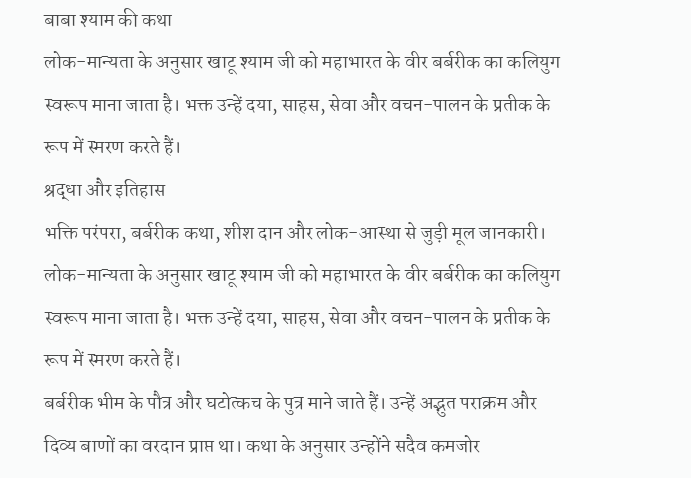बाबा श्याम की कथा
लोक-मान्यता के अनुसार खाटू श्याम जी को महाभारत के वीर बर्बरीक का कलियुग स्वरूप माना जाता है। भक्त उन्हें दया, साहस, सेवा और वचन-पालन के प्रतीक के रूप में स्मरण करते हैं।
श्रद्धा और इतिहास
भक्ति परंपरा, बर्बरीक कथा, शीश दान और लोक-आस्था से जुड़ी मूल जानकारी।
लोक-मान्यता के अनुसार खाटू श्याम जी को महाभारत के वीर बर्बरीक का कलियुग स्वरूप माना जाता है। भक्त उन्हें दया, साहस, सेवा और वचन-पालन के प्रतीक के रूप में स्मरण करते हैं।
बर्बरीक भीम के पौत्र और घटोत्कच के पुत्र माने जाते हैं। उन्हें अद्भुत पराक्रम और दिव्य बाणों का वरदान प्राप्त था। कथा के अनुसार उन्होंने सदैव कमजोर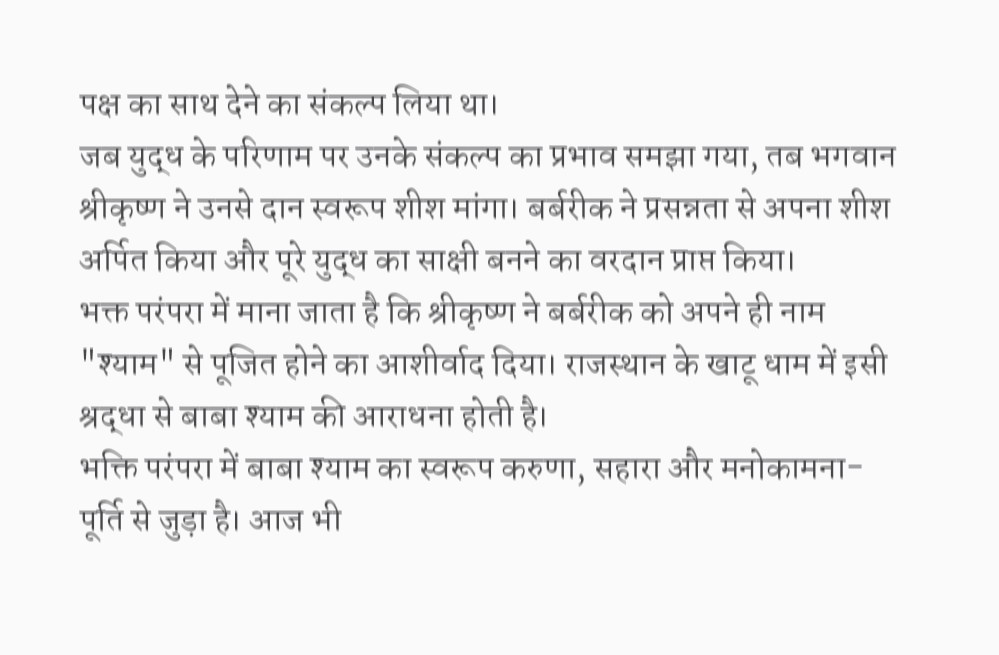पक्ष का साथ देने का संकल्प लिया था।
जब युद्ध के परिणाम पर उनके संकल्प का प्रभाव समझा गया, तब भगवान श्रीकृष्ण ने उनसे दान स्वरूप शीश मांगा। बर्बरीक ने प्रसन्नता से अपना शीश अर्पित किया और पूरे युद्ध का साक्षी बनने का वरदान प्राप्त किया।
भक्त परंपरा में माना जाता है कि श्रीकृष्ण ने बर्बरीक को अपने ही नाम "श्याम" से पूजित होने का आशीर्वाद दिया। राजस्थान के खाटू धाम में इसी श्रद्धा से बाबा श्याम की आराधना होती है।
भक्ति परंपरा में बाबा श्याम का स्वरूप करुणा, सहारा और मनोकामना-पूर्ति से जुड़ा है। आज भी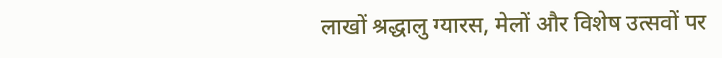लाखों श्रद्धालु ग्यारस, मेलों और विशेष उत्सवों पर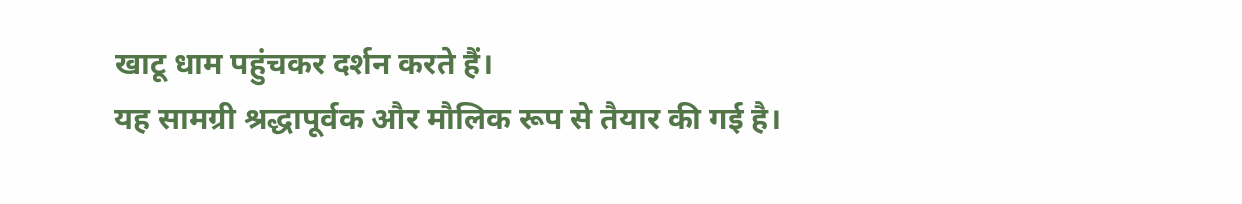खाटू धाम पहुंचकर दर्शन करते हैं।
यह सामग्री श्रद्धापूर्वक और मौलिक रूप से तैयार की गई है।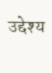उद्देश्य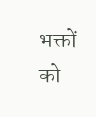भक्तों को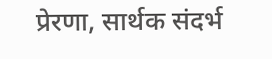प्रेरणा, सार्थक संदर्भ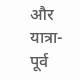और यात्रा-पूर्व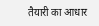तैयारी का आधार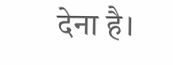देना है।